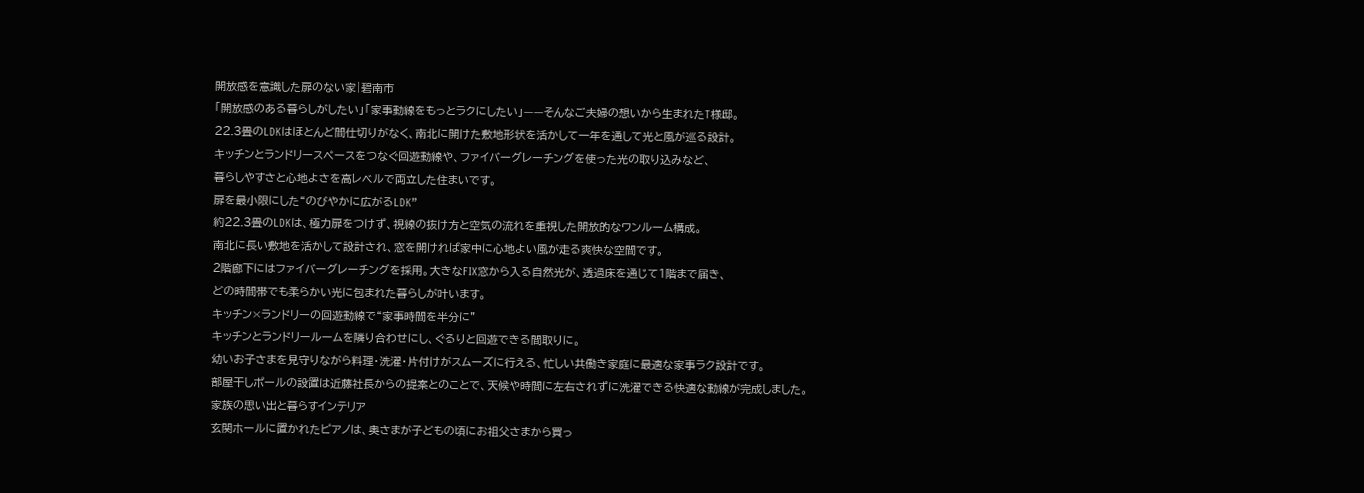開放感を意識した扉のない家|碧南市
「開放感のある暮らしがしたい」「家事動線をもっとラクにしたい」——そんなご夫婦の想いから生まれたT様邸。
22.3畳のLDKはほとんど間仕切りがなく、南北に開けた敷地形状を活かして一年を通して光と風が巡る設計。
キッチンとランドリースペースをつなぐ回遊動線や、ファイバーグレーチングを使った光の取り込みなど、
暮らしやすさと心地よさを高レベルで両立した住まいです。
扉を最小限にした“のびやかに広がるLDK”
約22.3畳のLDKは、極力扉をつけず、視線の抜け方と空気の流れを重視した開放的なワンルーム構成。
南北に長い敷地を活かして設計され、窓を開ければ家中に心地よい風が走る爽快な空間です。
2階廊下にはファイバーグレーチングを採用。大きなFIX窓から入る自然光が、透過床を通じて1階まで届き、
どの時間帯でも柔らかい光に包まれた暮らしが叶います。
キッチン×ランドリーの回遊動線で“家事時間を半分に”
キッチンとランドリールームを隣り合わせにし、ぐるりと回遊できる間取りに。
幼いお子さまを見守りながら料理・洗濯・片付けがスムーズに行える、忙しい共働き家庭に最適な家事ラク設計です。
部屋干しポールの設置は近藤社長からの提案とのことで、天候や時間に左右されずに洗濯できる快適な動線が完成しました。
家族の思い出と暮らすインテリア
玄関ホールに置かれたピアノは、奥さまが子どもの頃にお祖父さまから買っ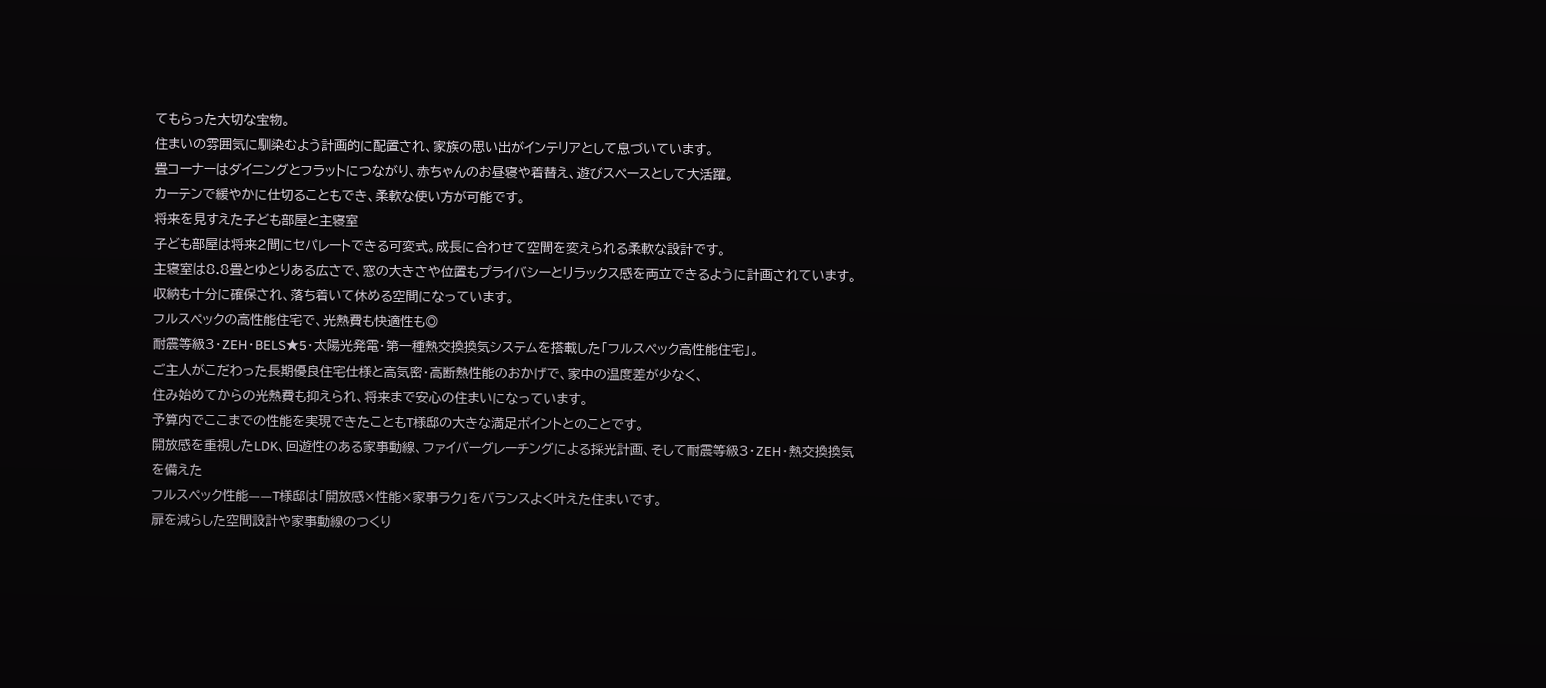てもらった大切な宝物。
住まいの雰囲気に馴染むよう計画的に配置され、家族の思い出がインテリアとして息づいています。
畳コーナーはダイニングとフラットにつながり、赤ちゃんのお昼寝や着替え、遊びスペースとして大活躍。
カーテンで緩やかに仕切ることもでき、柔軟な使い方が可能です。
将来を見すえた子ども部屋と主寝室
子ども部屋は将来2間にセパレートできる可変式。成長に合わせて空間を変えられる柔軟な設計です。
主寝室は8.8畳とゆとりある広さで、窓の大きさや位置もプライバシーとリラックス感を両立できるように計画されています。
収納も十分に確保され、落ち着いて休める空間になっています。
フルスペックの高性能住宅で、光熱費も快適性も◎
耐震等級3・ZEH・BELS★5・太陽光発電・第一種熱交換換気システムを搭載した「フルスペック高性能住宅」。
ご主人がこだわった長期優良住宅仕様と高気密・高断熱性能のおかげで、家中の温度差が少なく、
住み始めてからの光熱費も抑えられ、将来まで安心の住まいになっています。
予算内でここまでの性能を実現できたこともT様邸の大きな満足ポイントとのことです。
開放感を重視したLDK、回遊性のある家事動線、ファイバーグレーチングによる採光計画、そして耐震等級3・ZEH・熱交換換気を備えた
フルスペック性能——T様邸は「開放感×性能×家事ラク」をバランスよく叶えた住まいです。
扉を減らした空間設計や家事動線のつくり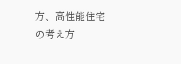方、高性能住宅の考え方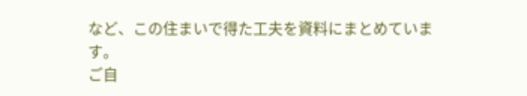など、この住まいで得た工夫を資料にまとめています。
ご自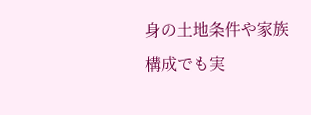身の土地条件や家族構成でも実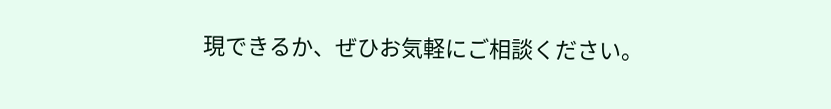現できるか、ぜひお気軽にご相談ください。